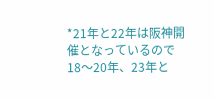*21年と22年は阪神開催となっているので
18〜20年、23年と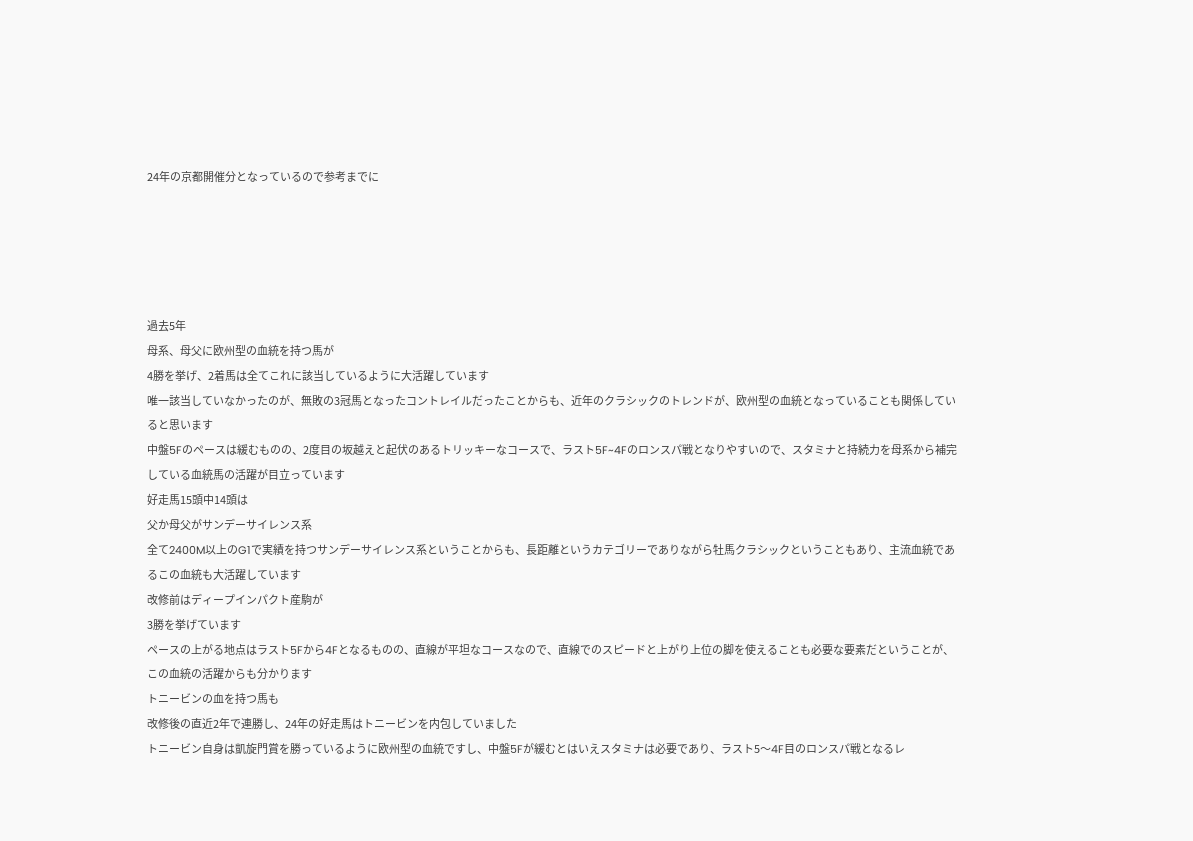24年の京都開催分となっているので参考までに





過去5年
母系、母父に欧州型の血統を持つ馬が
4勝を挙げ、2着馬は全てこれに該当しているように大活躍しています
唯一該当していなかったのが、無敗の3冠馬となったコントレイルだったことからも、近年のクラシックのトレンドが、欧州型の血統となっていることも関係していると思います
中盤5Fのペースは緩むものの、2度目の坂越えと起伏のあるトリッキーなコースで、ラスト5F~4Fのロンスパ戦となりやすいので、スタミナと持続力を母系から補完している血統馬の活躍が目立っています
好走馬15頭中14頭は
父か母父がサンデーサイレンス系
全て2400M以上のG1で実績を持つサンデーサイレンス系ということからも、長距離というカテゴリーでありながら牡馬クラシックということもあり、主流血統であるこの血統も大活躍しています
改修前はディープインパクト産駒が
3勝を挙げています
ペースの上がる地点はラスト5Fから4Fとなるものの、直線が平坦なコースなので、直線でのスピードと上がり上位の脚を使えることも必要な要素だということが、この血統の活躍からも分かります
トニービンの血を持つ馬も
改修後の直近2年で連勝し、24年の好走馬はトニービンを内包していました
トニービン自身は凱旋門賞を勝っているように欧州型の血統ですし、中盤5Fが緩むとはいえスタミナは必要であり、ラスト5〜4F目のロンスパ戦となるレ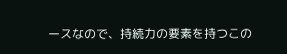ースなので、持続力の要素を持つこの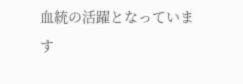血統の活躍となっています